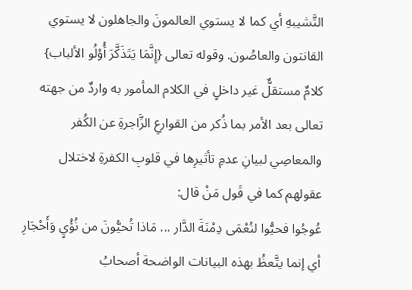التَّشيبهِ أي كما لا يستوي العالمونَ والجاهلون لا يستوي القانتون والعاصُون. وقوله تعالى {إِنَّمَا يَتَذَكَّرَ أُوْلُو الألباب} كلامٌ مستقلٌّ غير داخلٍ في الكلام المأمور به واردٌ من جهته تعالى بعد الأمر بما ذُكر من القوارعِ الزَّاجرةِ عن الكُفر والمعاصِي لبيانِ عدمِ تأثيرِها في قلوبِ الكفرةِ لاختلال عقولهم كما في قَول مَنْ قال:
عُوجُوا فحيُّوا لنُعْمَى دِمْنَةَ الدَّار ... مَاذا تُحيُّونَ من نُؤْيٍ وَأَحْجَارِ
أي إنما يتَّعظُ بهذه البيانات الواضحة أصحابُ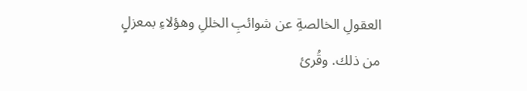العقولِ الخالصةِ عن شوائبِ الخللِ وهؤلاءِ بمعزلٍ من ذلك. وقُرئ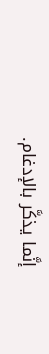إنَّما يذكَّر بالإدغام.